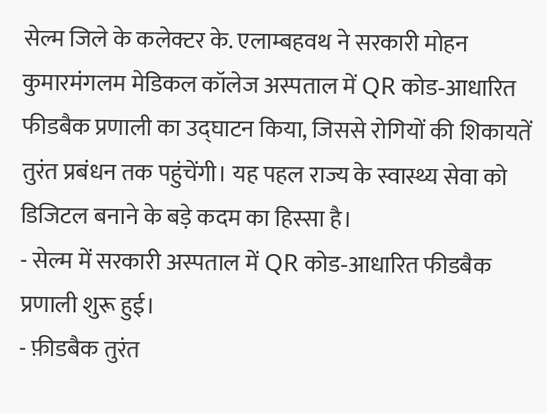सेल्म जिले के कलेक्टर के. एलाम्बहवथ ने सरकारी मोहन कुमारमंगलम मेडिकल कॉलेज अस्पताल में QR कोड‑आधारित फीडबैक प्रणाली का उद्घाटन किया, जिससे रोगियों की शिकायतें तुरंत प्रबंधन तक पहुंचेंगी। यह पहल राज्य के स्वास्थ्य सेवा को डिजिटल बनाने के बड़े कदम का हिस्सा है।
- सेल्म में सरकारी अस्पताल में QR कोड‑आधारित फीडबैक प्रणाली शुरू हुई।
- फ़ीडबैक तुरंत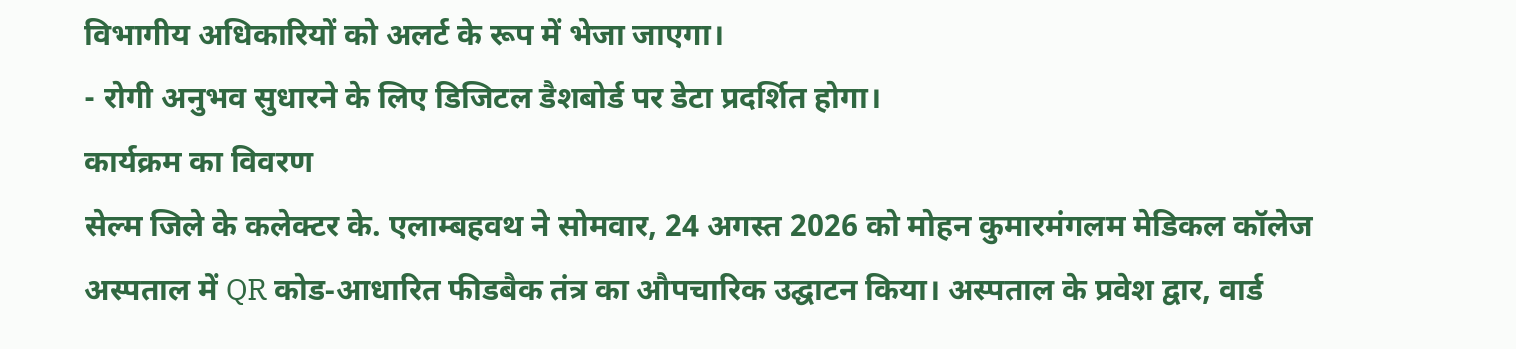विभागीय अधिकारियों को अलर्ट के रूप में भेजा जाएगा।
- रोगी अनुभव सुधारने के लिए डिजिटल डैशबोर्ड पर डेटा प्रदर्शित होगा।
कार्यक्रम का विवरण
सेल्म जिले के कलेक्टर के. एलाम्बहवथ ने सोमवार, 24 अगस्त 2026 को मोहन कुमारमंगलम मेडिकल कॉलेज अस्पताल में QR कोड‑आधारित फीडबैक तंत्र का औपचारिक उद्घाटन किया। अस्पताल के प्रवेश द्वार, वार्ड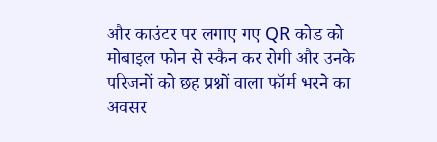और काउंटर पर लगाए गए QR कोड को मोबाइल फोन से स्कैन कर रोगी और उनके परिजनों को छह प्रश्नों वाला फॉर्म भरने का अवसर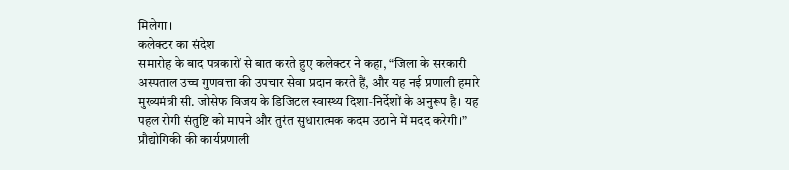मिलेगा।
कलेक्टर का संदेश
समारोह के बाद पत्रकारों से बात करते हुए कलेक्टर ने कहा, “जिला के सरकारी अस्पताल उच्च गुणवत्ता की उपचार सेवा प्रदान करते हैं, और यह नई प्रणाली हमारे मुख्यमंत्री सी. जोसेफ विजय के डिजिटल स्वास्थ्य दिशा‑निर्देशों के अनुरूप है। यह पहल रोगी संतुष्टि को मापने और तुरंत सुधारात्मक कदम उठाने में मदद करेगी।”
प्रौद्योगिकी की कार्यप्रणाली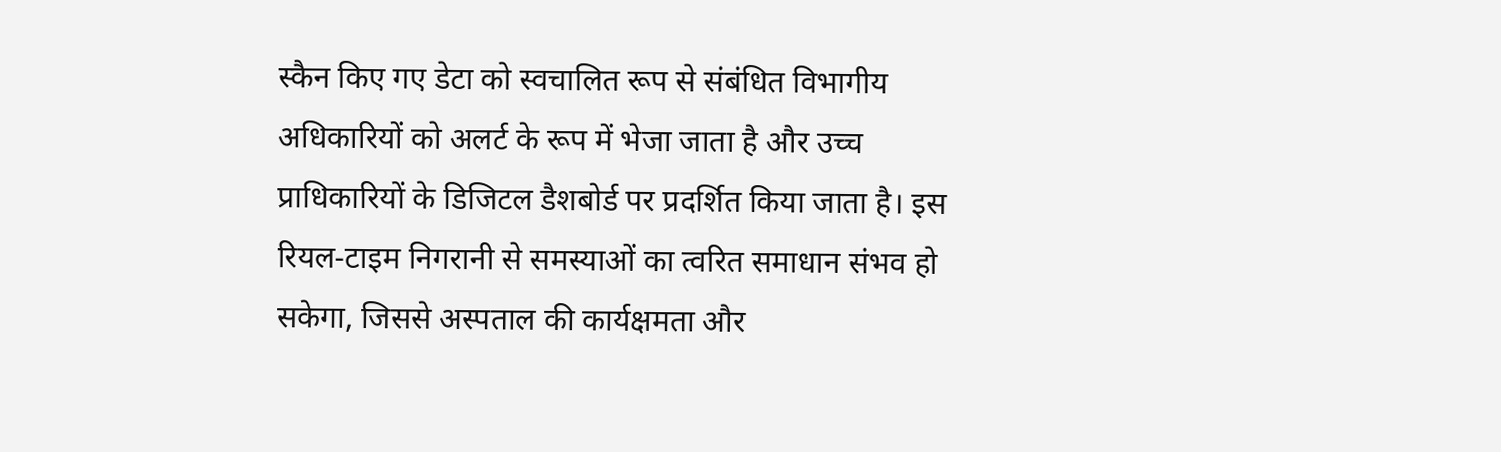स्कैन किए गए डेटा को स्वचालित रूप से संबंधित विभागीय अधिकारियों को अलर्ट के रूप में भेजा जाता है और उच्च प्राधिकारियों के डिजिटल डैशबोर्ड पर प्रदर्शित किया जाता है। इस रियल‑टाइम निगरानी से समस्याओं का त्वरित समाधान संभव हो सकेगा, जिससे अस्पताल की कार्यक्षमता और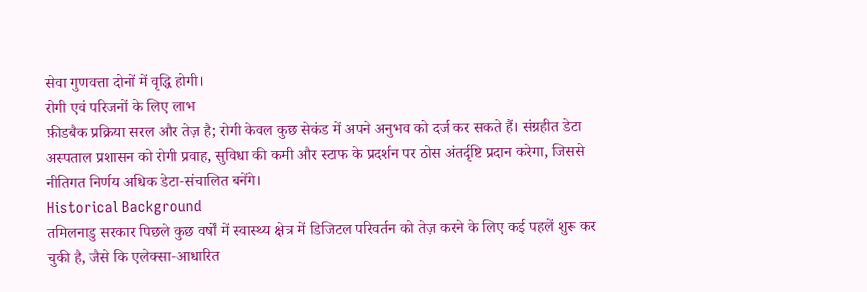सेवा गुणवत्ता दोनों में वृद्धि होगी।
रोगी एवं परिजनों के लिए लाभ
फ़ीडबैक प्रक्रिया सरल और तेज़ है; रोगी केवल कुछ सेकंड में अपने अनुभव को दर्ज कर सकते हैं। संग्रहीत डेटा अस्पताल प्रशासन को रोगी प्रवाह, सुविधा की कमी और स्टाफ के प्रदर्शन पर ठोस अंतर्दृष्टि प्रदान करेगा, जिससे नीतिगत निर्णय अधिक डेटा‑संचालित बनेंगे।
Historical Background
तमिलनाडु सरकार पिछले कुछ वर्षों में स्वास्थ्य क्षेत्र में डिजिटल परिवर्तन को तेज़ करने के लिए कई पहलें शुरू कर चुकी है, जैसे कि एलेक्सा‑आधारित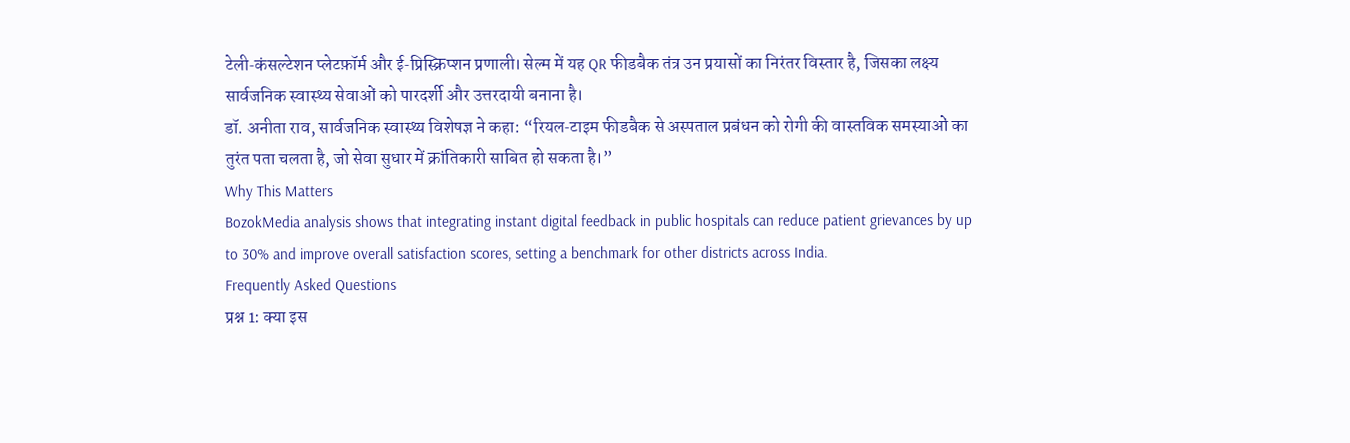टेली‑कंसल्टेशन प्लेटफ़ॉर्म और ई‑प्रिस्क्रिप्शन प्रणाली। सेल्म में यह QR फीडबैक तंत्र उन प्रयासों का निरंतर विस्तार है, जिसका लक्ष्य सार्वजनिक स्वास्थ्य सेवाओं को पारदर्शी और उत्तरदायी बनाना है।
डॉ. अनीता राव, सार्वजनिक स्वास्थ्य विशेषज्ञ ने कहा: “रियल‑टाइम फीडबैक से अस्पताल प्रबंधन को रोगी की वास्तविक समस्याओं का तुरंत पता चलता है, जो सेवा सुधार में क्रांतिकारी साबित हो सकता है।”
Why This Matters
BozokMedia analysis shows that integrating instant digital feedback in public hospitals can reduce patient grievances by up to 30% and improve overall satisfaction scores, setting a benchmark for other districts across India.
Frequently Asked Questions
प्रश्न 1: क्या इस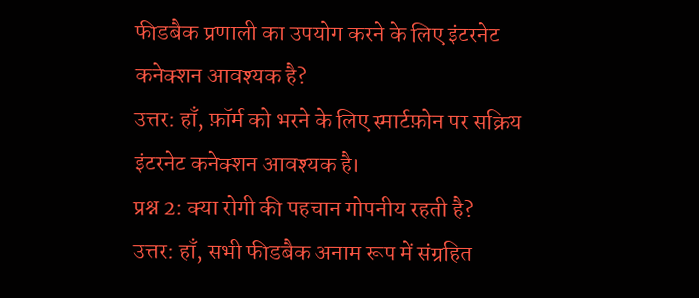फीडबैक प्रणाली का उपयोग करने के लिए इंटरनेट कनेक्शन आवश्यक है?
उत्तर: हाँ, फ़ॉर्म को भरने के लिए स्मार्टफ़ोन पर सक्रिय इंटरनेट कनेक्शन आवश्यक है।
प्रश्न 2: क्या रोगी की पहचान गोपनीय रहती है?
उत्तर: हाँ, सभी फीडबैक अनाम रूप में संग्रहित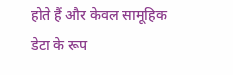होते हैं और केवल सामूहिक डेटा के रूप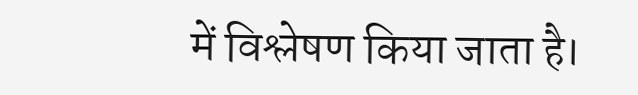में विश्लेषण किया जाता है।